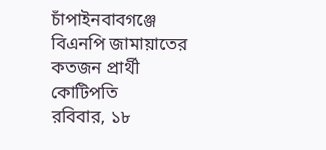চাঁপাইনবাবগঞ্জে বিএনপি জামায়াতের কতজন প্রার্থী কোটিপতি
রবিবার, ১৮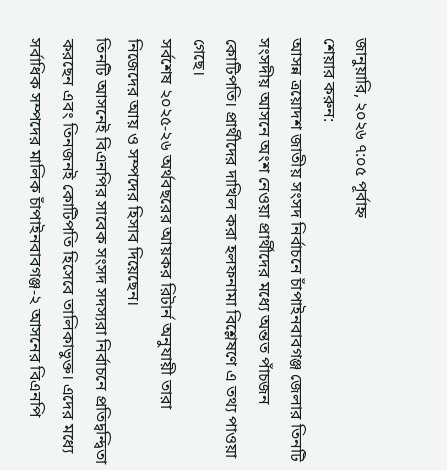জানুয়ারি, ২০২৬ ৭:০৫ পূর্বাহ্ন
শেয়ার করুন:
আসন্ন ত্রয়োদশ জাতীয় সংসদ নির্বাচনে চাঁপাইনবাবগঞ্জ জেলার তিনটি সংসদীয় আসনে অংশ নেওয়া প্রার্থীদের মধ্যে অন্তত পাঁচজন কোটিপতি। প্রার্থীদের দাখিল করা হলফনামা বিশ্লেষণে এ তথ্য পাওয়া গেছে।
সর্বশেষ ২০২৫-২৬ অর্থবছরের আয়কর রিটার্ন অনুযায়ী তারা নিজেদের আয় ও সম্পদের হিসাব দিয়েছেন।
তিনটি আসনেই বিএনপির সাবেক সংসদ সদস্যরা নির্বাচনে প্রতিদ্বন্দ্বিতা করছেন এবং তিনজনই কোটিপতি হিসেবে তালিকাভুক্ত। এদের মধ্যে সর্বাধিক সম্পদের মালিক চাঁপাইনবাবগঞ্জ-২ আসনের বিএনপি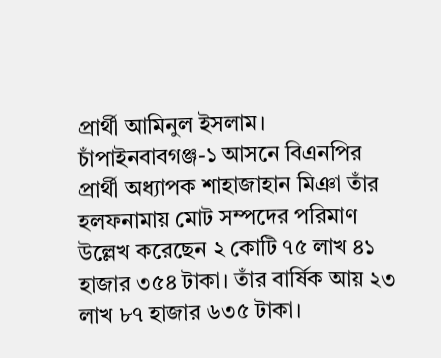প্রার্থী আমিনুল ইসলাম।
চাঁপাইনবাবগঞ্জ-১ আসনে বিএনপির প্রার্থী অধ্যাপক শাহাজাহান মিঞা তাঁর হলফনামায় মোট সম্পদের পরিমাণ উল্লেখ করেছেন ২ কোটি ৭৫ লাখ ৪১ হাজার ৩৫৪ টাকা। তাঁর বার্ষিক আয় ২৩ লাখ ৮৭ হাজার ৬৩৫ টাকা।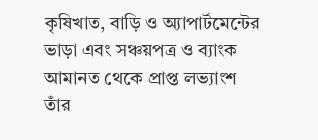কৃষিখাত, বাড়ি ও অ্যাপার্টমেন্টের ভাড়া এবং সঞ্চয়পত্র ও ব্যাংক আমানত থেকে প্রাপ্ত লভ্যাংশ তাঁর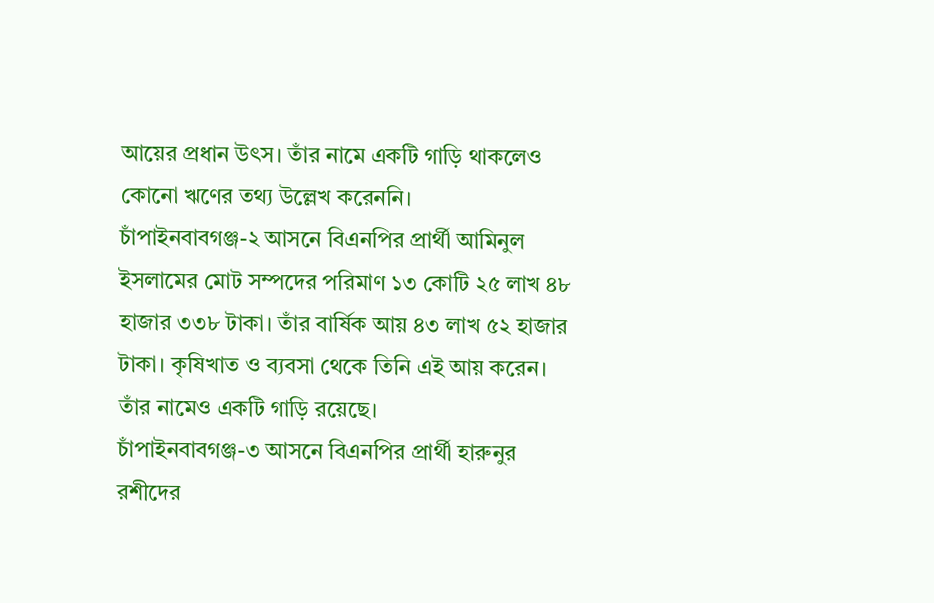আয়ের প্রধান উৎস। তাঁর নামে একটি গাড়ি থাকলেও কোনো ঋণের তথ্য উল্লেখ করেননি।
চাঁপাইনবাবগঞ্জ-২ আসনে বিএনপির প্রার্থী আমিনুল ইসলামের মোট সম্পদের পরিমাণ ১৩ কোটি ২৫ লাখ ৪৮ হাজার ৩৩৮ টাকা। তাঁর বার্ষিক আয় ৪৩ লাখ ৫২ হাজার টাকা। কৃষিখাত ও ব্যবসা থেকে তিনি এই আয় করেন। তাঁর নামেও একটি গাড়ি রয়েছে।
চাঁপাইনবাবগঞ্জ-৩ আসনে বিএনপির প্রার্থী হারুনুর রশীদের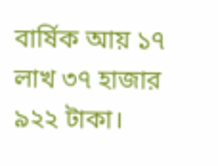বার্ষিক আয় ১৭ লাখ ৩৭ হাজার ৯২২ টাকা।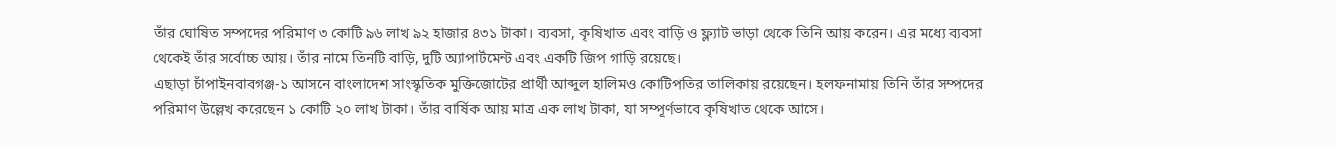তাঁর ঘোষিত সম্পদের পরিমাণ ৩ কোটি ৯৬ লাখ ৯২ হাজার ৪৩১ টাকা। ব্যবসা, কৃষিখাত এবং বাড়ি ও ফ্ল্যাট ভাড়া থেকে তিনি আয় করেন। এর মধ্যে ব্যবসা থেকেই তাঁর সর্বোচ্চ আয়। তাঁর নামে তিনটি বাড়ি, দুটি অ্যাপার্টমেন্ট এবং একটি জিপ গাড়ি রয়েছে।
এছাড়া চাঁপাইনবাবগঞ্জ-১ আসনে বাংলাদেশ সাংস্কৃতিক মুক্তিজোটের প্রার্থী আব্দুল হালিমও কোটিপতির তালিকায় রয়েছেন। হলফনামায় তিনি তাঁর সম্পদের পরিমাণ উল্লেখ করেছেন ১ কোটি ২০ লাখ টাকা। তাঁর বার্ষিক আয় মাত্র এক লাখ টাকা, যা সম্পূর্ণভাবে কৃষিখাত থেকে আসে।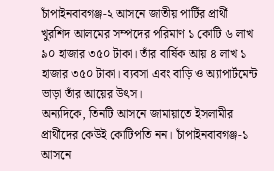চাঁপাইনবাবগঞ্জ-২ আসনে জাতীয় পার্টির প্রার্থী খুরশিদ আলমের সম্পদের পরিমাণ ১ কোটি ৬ লাখ ৯০ হাজার ৩৫০ টাকা। তাঁর বার্ষিক আয় ৪ লাখ ১ হাজার ৩৫০ টাকা। ব্যবসা এবং বাড়ি ও অ্যাপার্টমেন্ট ভাড়া তাঁর আয়ের উৎস।
অন্যদিকে, তিনটি আসনে জামায়াতে ইসলামীর প্রার্থীদের কেউই কোটিপতি নন। চাঁপাইনবাবগঞ্জ-১ আসনে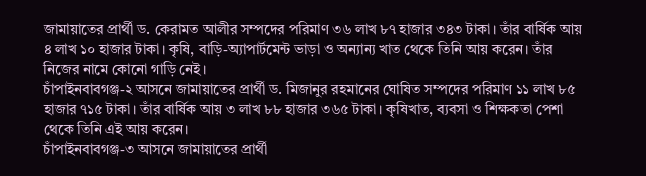জামায়াতের প্রার্থী ড. কেরামত আলীর সম্পদের পরিমাণ ৩৬ লাখ ৮৭ হাজার ৩৪৩ টাকা। তাঁর বার্ষিক আয় ৪ লাখ ১০ হাজার টাকা। কৃষি, বাড়ি-অ্যাপার্টমেন্ট ভাড়া ও অন্যান্য খাত থেকে তিনি আয় করেন। তাঁর নিজের নামে কোনো গাড়ি নেই।
চাঁপাইনবাবগঞ্জ-২ আসনে জামায়াতের প্রার্থী ড. মিজানুর রহমানের ঘোষিত সম্পদের পরিমাণ ১১ লাখ ৮৫ হাজার ৭১৫ টাকা। তাঁর বার্ষিক আয় ৩ লাখ ৮৮ হাজার ৩৬৫ টাকা। কৃষিখাত, ব্যবসা ও শিক্ষকতা পেশা থেকে তিনি এই আয় করেন।
চাঁপাইনবাবগঞ্জ-৩ আসনে জামায়াতের প্রার্থী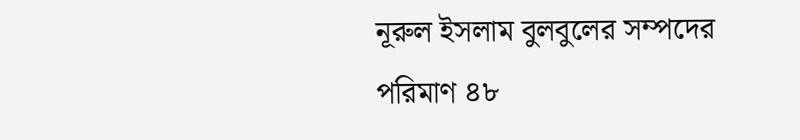নূরুল ইসলাম বুলবুলের সম্পদের পরিমাণ ৪৮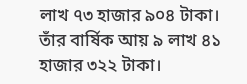লাখ ৭৩ হাজার ৯০৪ টাকা। তাঁর বার্ষিক আয় ৯ লাখ ৪১ হাজার ৩২২ টাকা।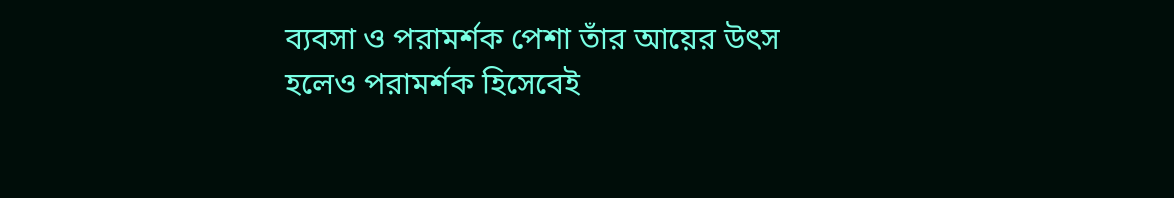ব্যবসা ও পরামর্শক পেশা তাঁর আয়ের উৎস হলেও পরামর্শক হিসেবেই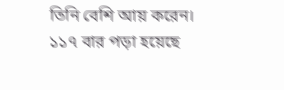তিনি বেশি আয় করেন।
১১৭ বার পড়া হয়েছে